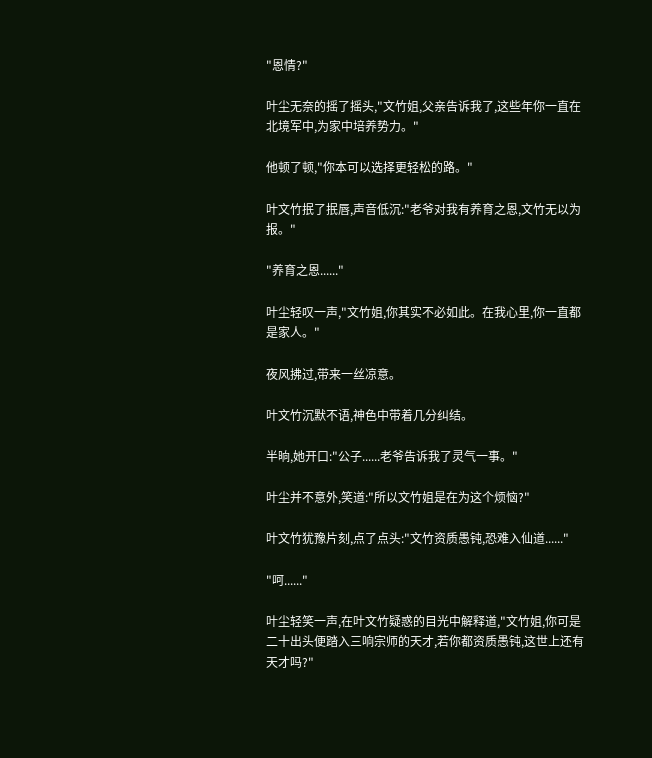"恩情?"

叶尘无奈的摇了摇头,"文竹姐,父亲告诉我了,这些年你一直在北境军中,为家中培养势力。"

他顿了顿,"你本可以选择更轻松的路。"

叶文竹抿了抿唇,声音低沉:"老爷对我有养育之恩,文竹无以为报。"

"养育之恩......"

叶尘轻叹一声,"文竹姐,你其实不必如此。在我心里,你一直都是家人。"

夜风拂过,带来一丝凉意。

叶文竹沉默不语,神色中带着几分纠结。

半晌,她开口:"公子......老爷告诉我了灵气一事。"

叶尘并不意外,笑道:"所以文竹姐是在为这个烦恼?"

叶文竹犹豫片刻,点了点头:"文竹资质愚钝,恐难入仙道......"

"呵......"

叶尘轻笑一声,在叶文竹疑惑的目光中解释道,"文竹姐,你可是二十出头便踏入三响宗师的天才,若你都资质愚钝,这世上还有天才吗?"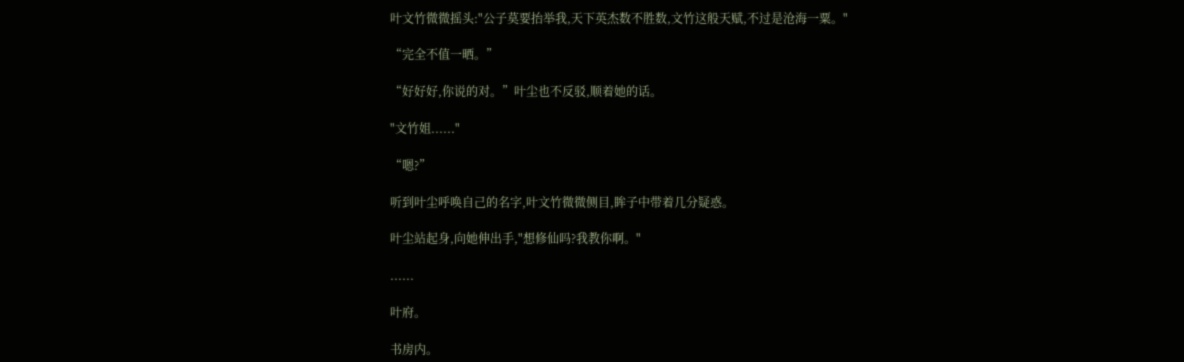叶文竹微微摇头:"公子莫要抬举我,天下英杰数不胜数,文竹这般天赋,不过是沧海一粟。"

“完全不值一晒。”

“好好好,你说的对。”叶尘也不反驳,顺着她的话。

"文竹姐......"

“嗯?”

听到叶尘呼唤自己的名字,叶文竹微微侧目,眸子中带着几分疑惑。

叶尘站起身,向她伸出手,"想修仙吗?我教你啊。"

......

叶府。

书房内。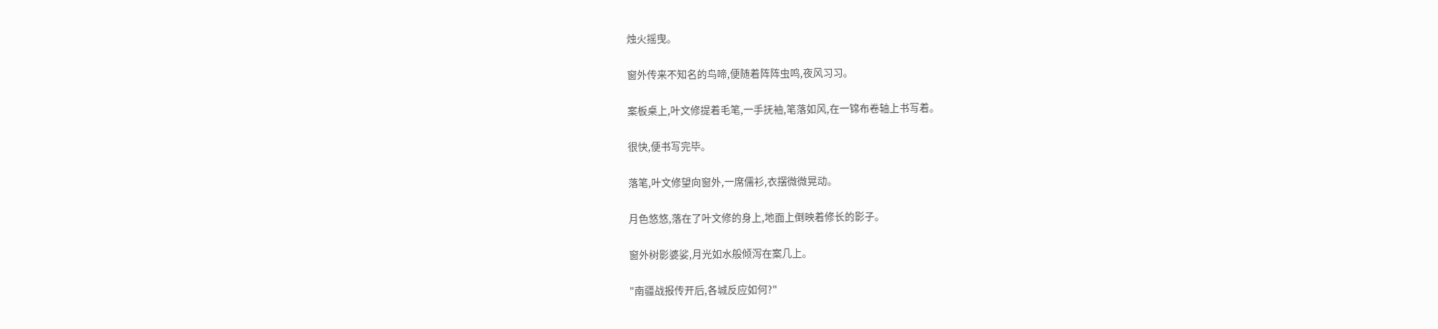烛火摇曳。

窗外传来不知名的鸟啼,便随着阵阵虫鸣,夜风习习。

案板桌上,叶文修提着毛笔,一手抚袖,笔落如风,在一锦布卷轴上书写着。

很快,便书写完毕。

落笔,叶文修望向窗外,一席儒衫,衣摆微微晃动。

月色悠悠,落在了叶文修的身上,地面上倒映着修长的影子。

窗外树影婆娑,月光如水般倾泻在案几上。

"南疆战报传开后,各城反应如何?"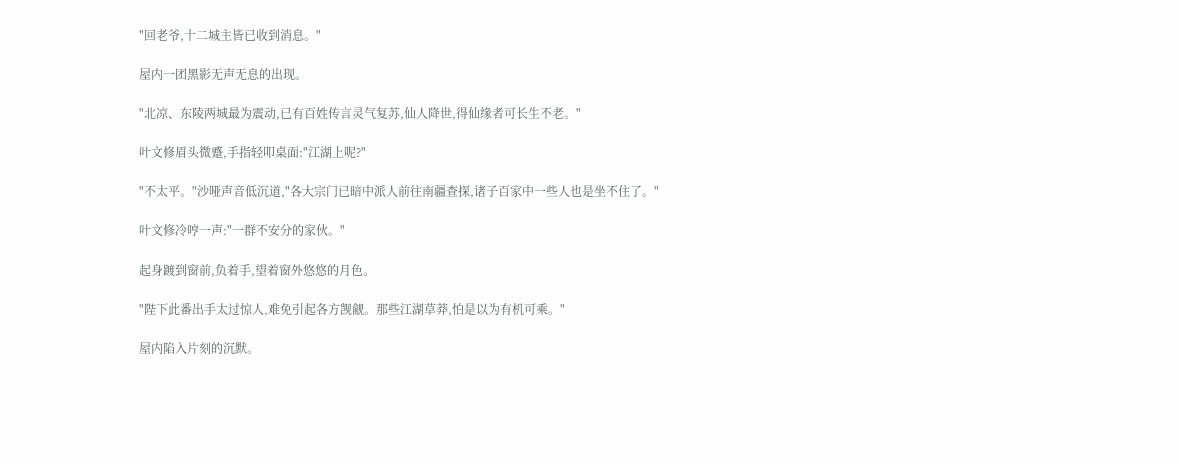"回老爷,十二城主皆已收到消息。"

屋内一团黑影无声无息的出现。

"北凉、东陵两城最为震动,已有百姓传言灵气复苏,仙人降世,得仙缘者可长生不老。"

叶文修眉头微蹙,手指轻叩桌面:"江湖上呢?"

"不太平。"沙哑声音低沉道,"各大宗门已暗中派人前往南疆查探,诸子百家中一些人也是坐不住了。"

叶文修冷哼一声:"一群不安分的家伙。"

起身踱到窗前,负着手,望着窗外悠悠的月色。

"陛下此番出手太过惊人,难免引起各方觊觎。那些江湖草莽,怕是以为有机可乘。"

屋内陷入片刻的沉默。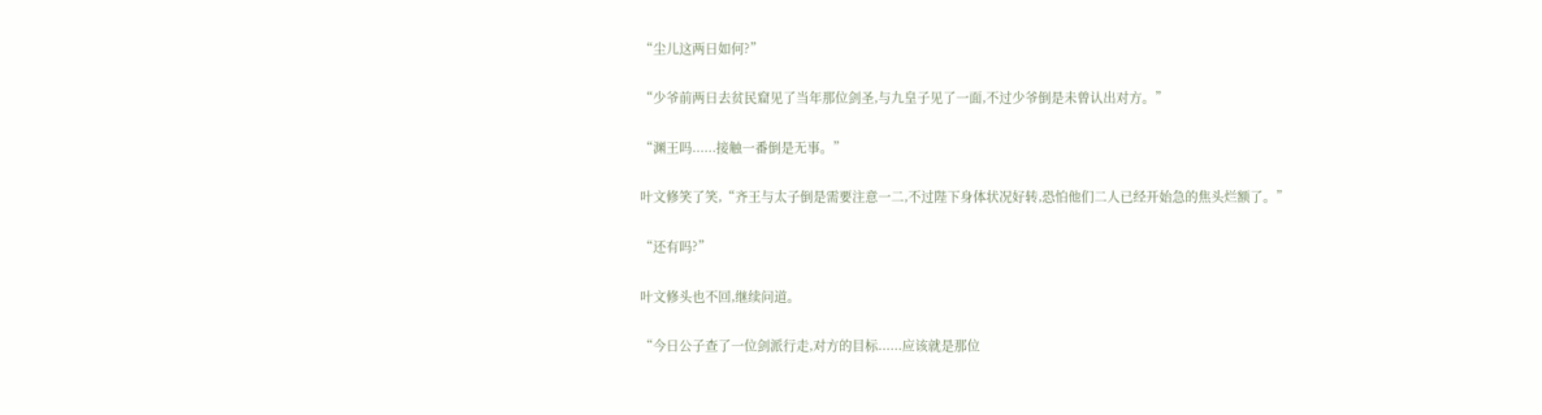“尘儿这两日如何?”

“少爷前两日去贫民窟见了当年那位剑圣,与九皇子见了一面,不过少爷倒是未曾认出对方。”

“渊王吗......接触一番倒是无事。”

叶文修笑了笑,“齐王与太子倒是需要注意一二,不过陛下身体状况好转,恐怕他们二人已经开始急的焦头烂额了。”

“还有吗?”

叶文修头也不回,继续问道。

“今日公子查了一位剑派行走,对方的目标......应该就是那位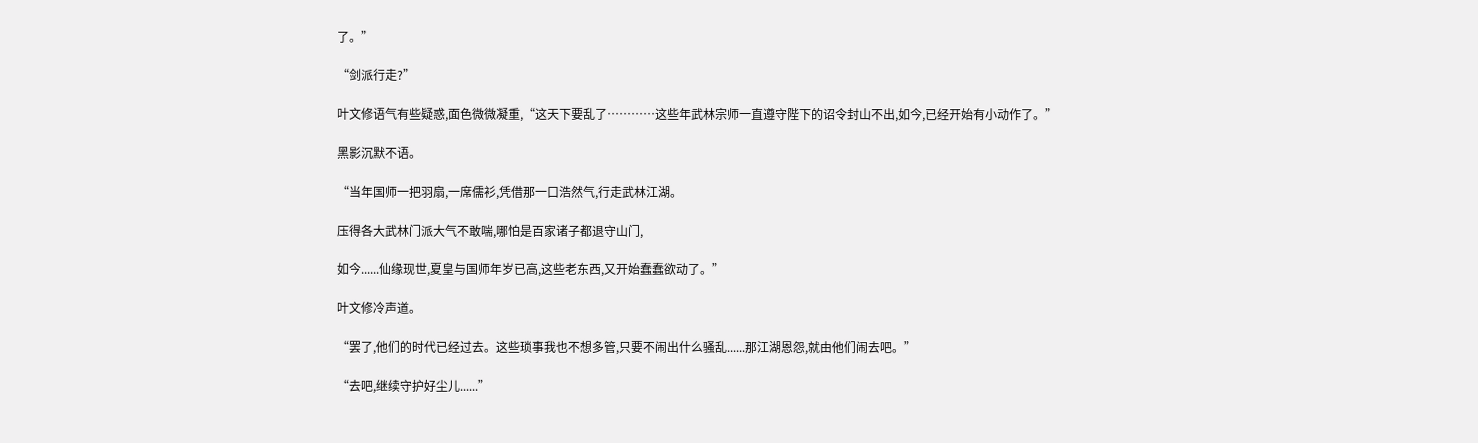了。”

“剑派行走?”

叶文修语气有些疑惑,面色微微凝重,“这天下要乱了…………这些年武林宗师一直遵守陛下的诏令封山不出,如今,已经开始有小动作了。”

黑影沉默不语。

“当年国师一把羽扇,一席儒衫,凭借那一口浩然气,行走武林江湖。

压得各大武林门派大气不敢喘,哪怕是百家诸子都退守山门,

如今......仙缘现世,夏皇与国师年岁已高,这些老东西,又开始蠢蠢欲动了。”

叶文修冷声道。

“罢了,他们的时代已经过去。这些琐事我也不想多管,只要不闹出什么骚乱......那江湖恩怨,就由他们闹去吧。”

“去吧,继续守护好尘儿......”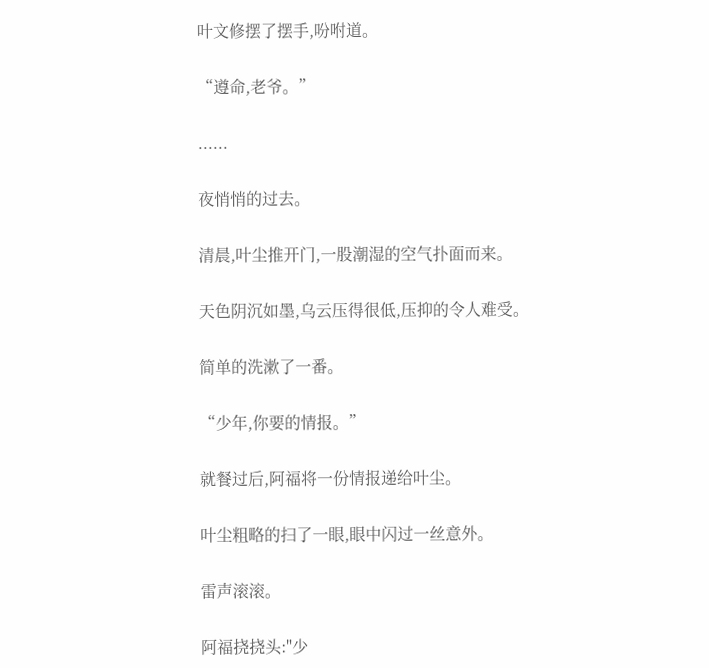叶文修摆了摆手,吩咐道。

“遵命,老爷。”

......

夜悄悄的过去。

清晨,叶尘推开门,一股潮湿的空气扑面而来。

天色阴沉如墨,乌云压得很低,压抑的令人难受。

简单的洗漱了一番。

“少年,你要的情报。”

就餐过后,阿福将一份情报递给叶尘。

叶尘粗略的扫了一眼,眼中闪过一丝意外。

雷声滚滚。

阿福挠挠头:"少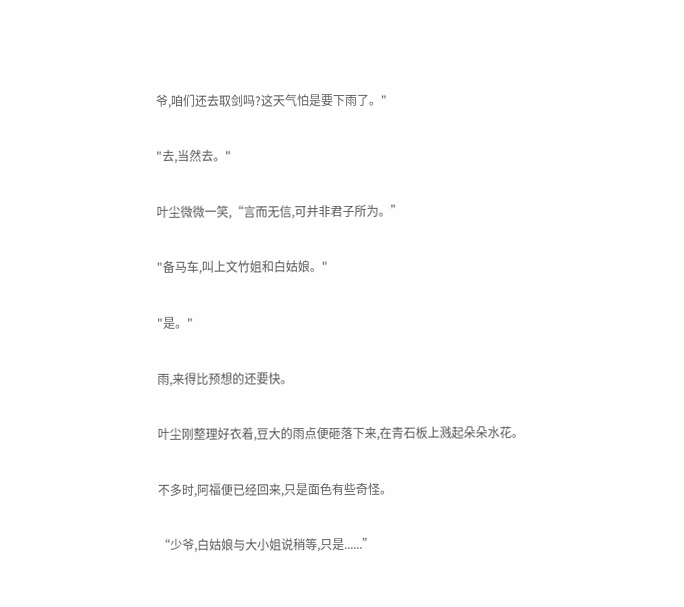爷,咱们还去取剑吗?这天气怕是要下雨了。"

"去,当然去。"

叶尘微微一笑,“言而无信,可并非君子所为。”

"备马车,叫上文竹姐和白姑娘。"

"是。"

雨,来得比预想的还要快。

叶尘刚整理好衣着,豆大的雨点便砸落下来,在青石板上溅起朵朵水花。

不多时,阿福便已经回来,只是面色有些奇怪。

“少爷,白姑娘与大小姐说稍等,只是......”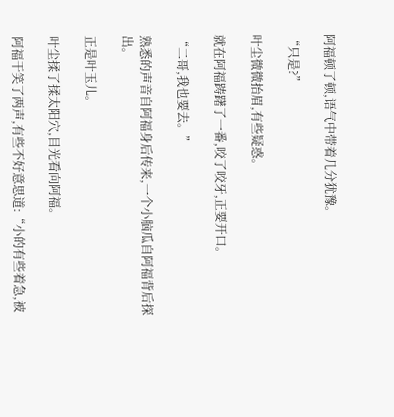阿福顿了顿,语气中带着几分犹豫。

“只是?”

叶尘微微抬眉,有些疑惑。

就在阿福踌躇了一番,咬了咬牙,正要开口。

“二哥,我也要去。”

熟悉的声音自阿福身后传来,一个小脑瓜自阿福背后探出。

正是叶玉儿。

叶尘揉了揉太阳穴,目光看向阿福。

阿福干笑了两声,有些不好意思道:“小的有些着急,被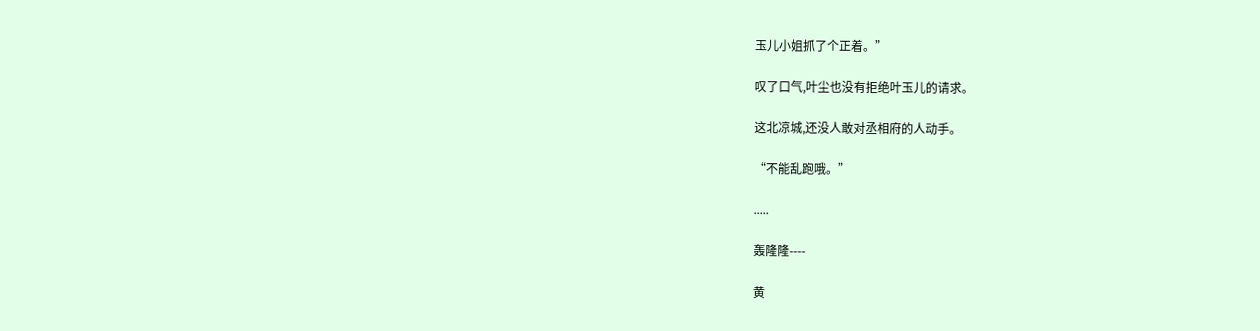玉儿小姐抓了个正着。”

叹了口气,叶尘也没有拒绝叶玉儿的请求。

这北凉城,还没人敢对丞相府的人动手。

“不能乱跑哦。”

.....

轰隆隆----

黄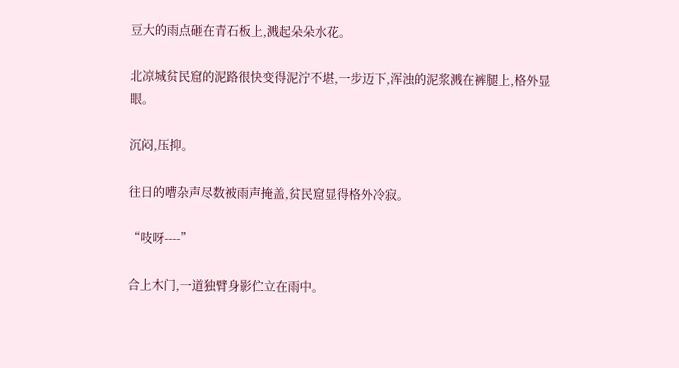豆大的雨点砸在青石板上,溅起朵朵水花。

北凉城贫民窟的泥路很快变得泥泞不堪,一步迈下,浑浊的泥浆溅在裤腿上,格外显眼。

沉闷,压抑。

往日的嘈杂声尽数被雨声掩盖,贫民窟显得格外冷寂。

“吱呀----”

合上木门,一道独臂身影伫立在雨中。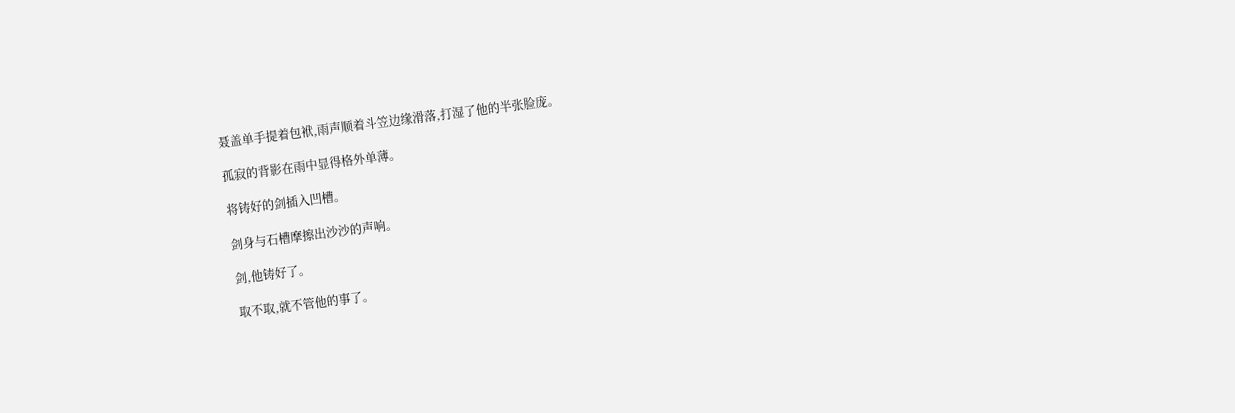聂盖单手提着包袱,雨声顺着斗笠边缘滑落,打湿了他的半张脸庞。

孤寂的背影在雨中显得格外单薄。

将铸好的剑插入凹槽。

剑身与石槽摩擦出沙沙的声响。

剑,他铸好了。

取不取,就不管他的事了。